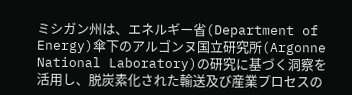ミシガン州は、エネルギー省(Department of Energy)傘下のアルゴンヌ国立研究所(Argonne National Laboratory)の研究に基づく洞察を活用し、脱炭素化された輸送及び産業プロセスの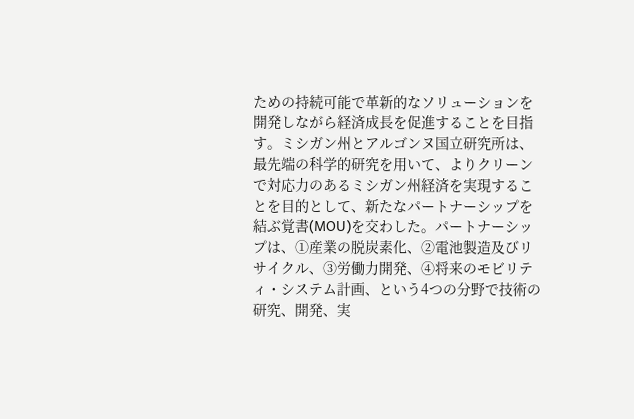ための持続可能で革新的なソリューションを開発しながら経済成長を促進することを目指す。ミシガン州とアルゴンヌ国立研究所は、最先端の科学的研究を用いて、よりクリーンで対応力のあるミシガン州経済を実現することを目的として、新たなパートナーシップを結ぶ覚書(MOU)を交わした。パートナーシップは、①産業の脱炭素化、②電池製造及びリサイクル、③労働力開発、④将来のモビリティ・システム計画、という4つの分野で技術の研究、開発、実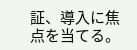証、導入に焦点を当てる。